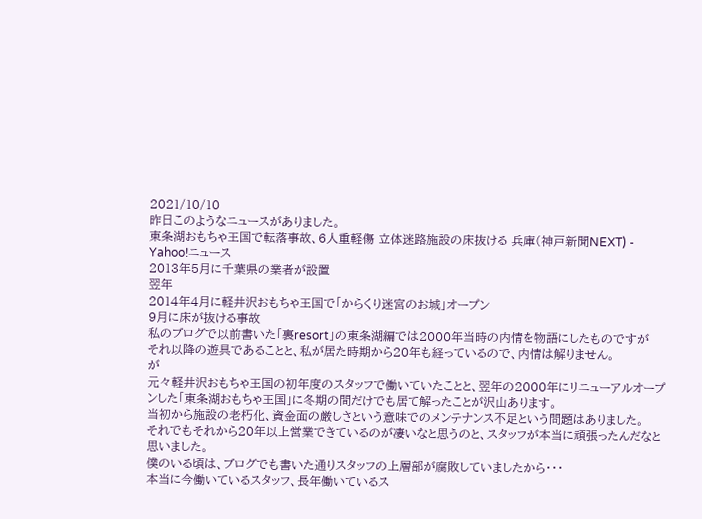2021/10/10
昨日このようなニュースがありました。
東条湖おもちゃ王国で転落事故、6人重軽傷 立体迷路施設の床抜ける 兵庫(神戸新聞NEXT) - Yahoo!ニュース
2013年5月に千葉県の業者が設置
翌年
2014年4月に軽井沢おもちゃ王国で「からくり迷宮のお城」オープン
9月に床が抜ける事故
私のブログで以前書いた「裏resort」の東条湖編では2000年当時の内情を物語にしたものですが
それ以降の遊具であることと、私が居た時期から20年も経っているので、内情は解りません。
が
元々軽井沢おもちゃ王国の初年度のスタッフで働いていたことと、翌年の2000年にリニューアルオープンした「東条湖おもちゃ王国」に冬期の間だけでも居て解ったことが沢山あります。
当初から施設の老朽化、資金面の厳しさという意味でのメンテナンス不足という問題はありました。
それでもそれから20年以上営業できているのが凄いなと思うのと、スタッフが本当に頑張ったんだなと思いました。
僕のいる頃は、ブログでも書いた通りスタッフの上層部が腐敗していましたから・・・
本当に今働いているスタッフ、長年働いているス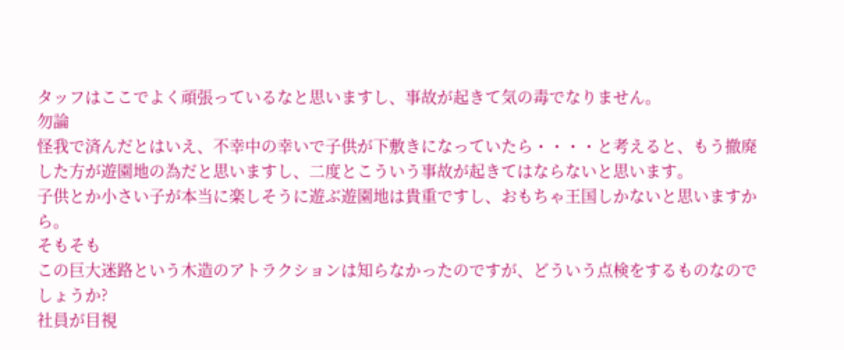タッフはここでよく頑張っているなと思いますし、事故が起きて気の毒でなりません。
勿論
怪我で済んだとはいえ、不幸中の幸いで子供が下敷きになっていたら・・・・と考えると、もう撤廃した方が遊園地の為だと思いますし、二度とこういう事故が起きてはならないと思います。
子供とか小さい子が本当に楽しそうに遊ぶ遊園地は貴重ですし、おもちゃ王国しかないと思いますから。
そもそも
この巨大迷路という木造のアトラクションは知らなかったのですが、どういう点検をするものなのでしょうか?
社員が目視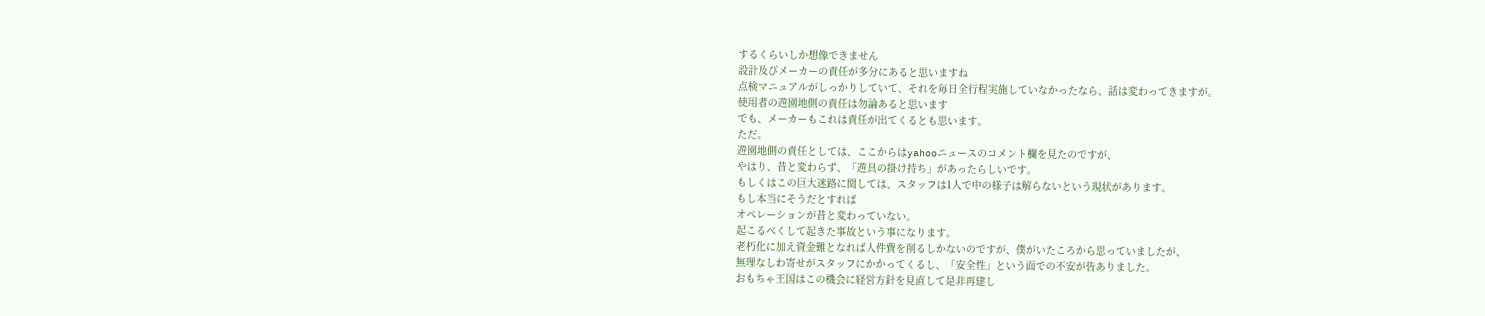するくらいしか想像できません
設計及びメーカーの責任が多分にあると思いますね
点検マニュアルがしっかりしていて、それを毎日全行程実施していなかったなら、話は変わってきますが。
使用者の遊園地側の責任は勿論あると思います
でも、メーカーもこれは責任が出てくるとも思います。
ただ。
遊園地側の責任としては、ここからはyahooニュースのコメント欄を見たのですが、
やはり、昔と変わらず、「遊具の掛け持ち」があったらしいです。
もしくはこの巨大迷路に関しては、スタッフは1人で中の様子は解らないという現状があります。
もし本当にそうだとすれば
オペレーションが昔と変わっていない。
起こるべくして起きた事故という事になります。
老朽化に加え資金難となれば人件費を削るしかないのですが、僕がいたころから思っていましたが、
無理なしわ寄せがスタッフにかかってくるし、「安全性」という面での不安が皆ありました。
おもちゃ王国はこの機会に経営方針を見直して是非再建し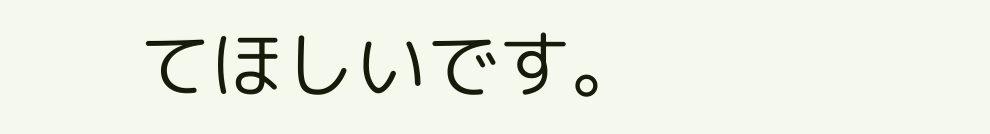てほしいです。